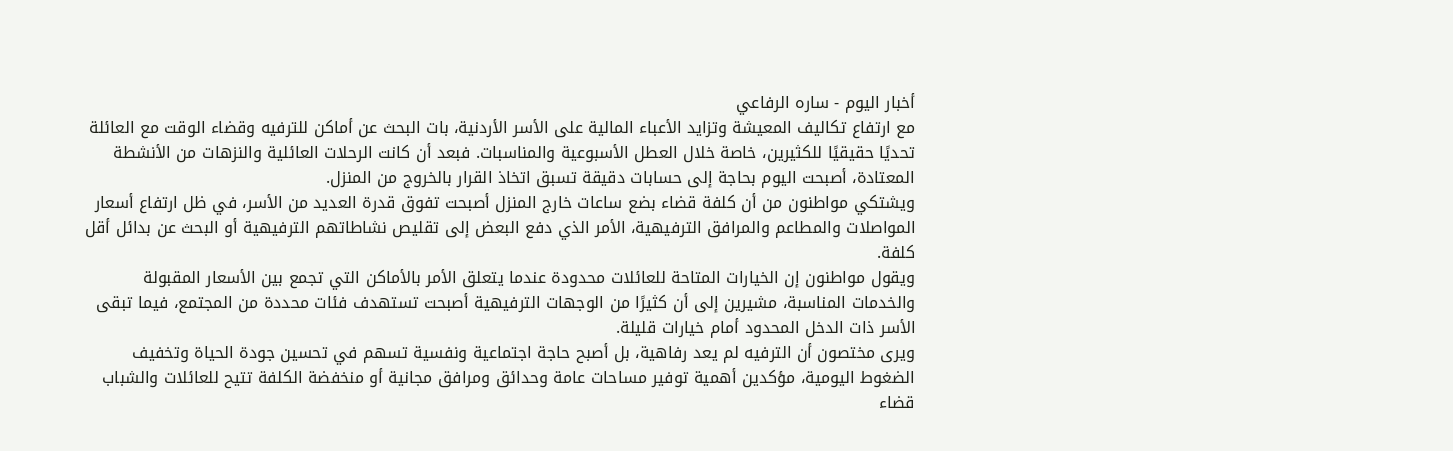أخبار اليوم - ساره الرفاعي
مع ارتفاع تكاليف المعيشة وتزايد الأعباء المالية على الأسر الأردنية، بات البحث عن أماكن للترفيه وقضاء الوقت مع العائلة تحديًا حقيقيًا للكثيرين، خاصة خلال العطل الأسبوعية والمناسبات. فبعد أن كانت الرحلات العائلية والنزهات من الأنشطة المعتادة، أصبحت اليوم بحاجة إلى حسابات دقيقة تسبق اتخاذ القرار بالخروج من المنزل.
ويشتكي مواطنون من أن كلفة قضاء بضع ساعات خارج المنزل أصبحت تفوق قدرة العديد من الأسر، في ظل ارتفاع أسعار المواصلات والمطاعم والمرافق الترفيهية، الأمر الذي دفع البعض إلى تقليص نشاطاتهم الترفيهية أو البحث عن بدائل أقل كلفة.
ويقول مواطنون إن الخيارات المتاحة للعائلات محدودة عندما يتعلق الأمر بالأماكن التي تجمع بين الأسعار المقبولة والخدمات المناسبة، مشيرين إلى أن كثيرًا من الوجهات الترفيهية أصبحت تستهدف فئات محددة من المجتمع، فيما تبقى الأسر ذات الدخل المحدود أمام خيارات قليلة.
ويرى مختصون أن الترفيه لم يعد رفاهية، بل أصبح حاجة اجتماعية ونفسية تسهم في تحسين جودة الحياة وتخفيف الضغوط اليومية، مؤكدين أهمية توفير مساحات عامة وحدائق ومرافق مجانية أو منخفضة الكلفة تتيح للعائلات والشباب قضاء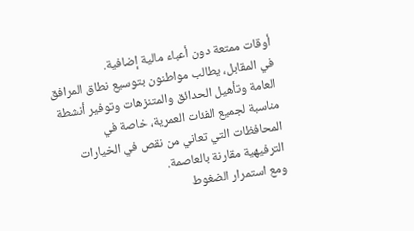أوقات ممتعة دون أعباء مالية إضافية.
في المقابل، يطالب مواطنون بتوسيع نطاق المرافق العامة وتأهيل الحدائق والمتنزهات وتوفير أنشطة مناسبة لجميع الفئات العمرية، خاصة في المحافظات التي تعاني من نقص في الخيارات الترفيهية مقارنة بالعاصمة.
ومع استمرار الضغوط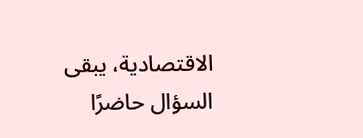الاقتصادية، يبقى السؤال حاضرًا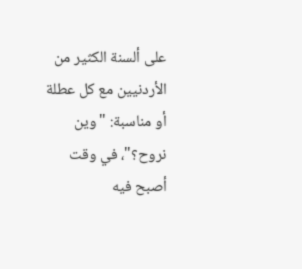على ألسنة الكثير من الأردنيين مع كل عطلة أو مناسبة: "وين نروح؟"، في وقت أصبح فيه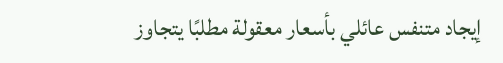إيجاد متنفس عائلي بأسعار معقولة مطلبًا يتجاوز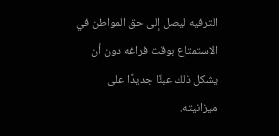الترفيه ليصل إلى حق المواطن في الاستمتاع بوقت فراغه دون أن يشكل ذلك عبئًا جديدًا على ميزانيته.